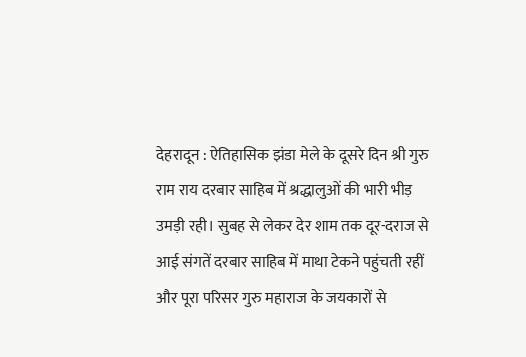देहरादून : ऐतिहासिक झंडा मेले के दूसरे दिन श्री गुरु राम राय दरबार साहिब में श्रद्धालुओं की भारी भीड़ उमड़ी रही। सुबह से लेकर देर शाम तक दूर-दराज से आई संगतें दरबार साहिब में माथा टेकने पहुंचती रहीं और पूरा परिसर गुरु महाराज के जयकारों से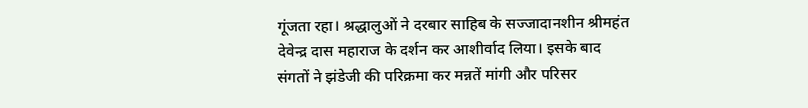गूंजता रहा। श्रद्धालुओं ने दरबार साहिब के सज्जादानशीन श्रीमहंत देवेन्द्र दास महाराज के दर्शन कर आशीर्वाद लिया। इसके बाद संगतों ने झंडेजी की परिक्रमा कर मन्नतें मांगी और परिसर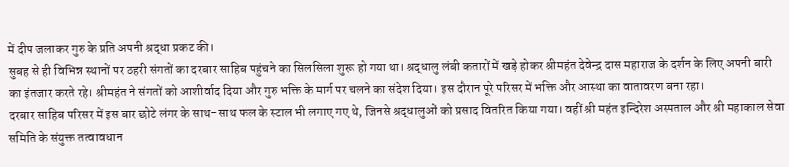में दीप जलाकर गुरु के प्रति अपनी श्रद्धा प्रकट की।
सुबह से ही विभिन्न स्थानों पर ठहरी संगतों का दरबार साहिब पहुंचने का सिलसिला शुरू हो गया था। श्रद्धालु लंबी कतारों में खड़े होकर श्रीमहंत देवेन्द्र दास महाराज के दर्शन के लिए अपनी बारी का इंतजार करते रहे। श्रीमहंत ने संगतों को आशीर्वाद दिया और गुरु भक्ति के मार्ग पर चलने का संदेश दिया। इस दौरान पूरे परिसर में भक्ति और आस्था का वातावरण बना रहा।
दरबार साहिब परिसर में इस बार छोटे लंगर के साथ-साथ फल के स्टाल भी लगाए गए थे, जिनसे श्रद्धालुओं को प्रसाद वितरित किया गया। वहीं श्री महंत इन्दिरेश अस्पताल और श्री महाकाल सेवा समिति के संयुक्त तत्वावधान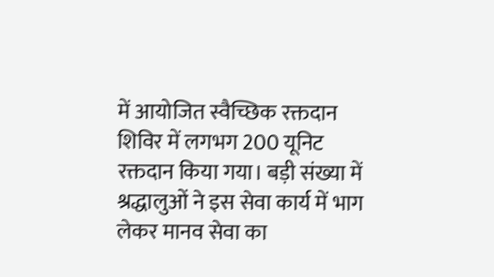में आयोजित स्वैच्छिक रक्तदान शिविर में लगभग 200 यूनिट रक्तदान किया गया। बड़ी संख्या में श्रद्धालुओं ने इस सेवा कार्य में भाग लेकर मानव सेवा का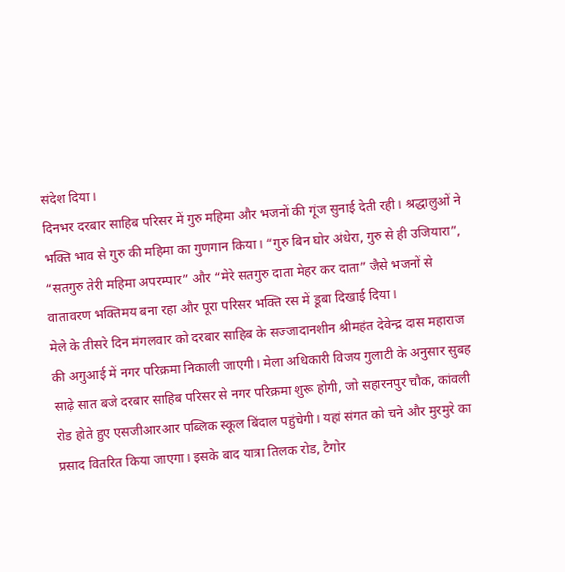संदेश दिया।
दिनभर दरबार साहिब परिसर में गुरु महिमा और भजनों की गूंज सुनाई देती रही। श्रद्धालुओं ने भक्ति भाव से गुरु की महिमा का गुणगान किया। “गुरु बिन घोर अंधेरा, गुरु से ही उजियारा”, “सतगुरु तेरी महिमा अपरम्पार” और “मेरे सतगुरु दाता मेहर कर दाता” जैसे भजनों से वातावरण भक्तिमय बना रहा और पूरा परिसर भक्ति रस में डूबा दिखाई दिया।
मेले के तीसरे दिन मंगलवार को दरबार साहिब के सज्जादानशीन श्रीमहंत देवेन्द्र दास महाराज की अगुआई में नगर परिक्रमा निकाली जाएगी। मेला अधिकारी विजय गुलाटी के अनुसार सुबह साढ़े सात बजे दरबार साहिब परिसर से नगर परिक्रमा शुरू होगी, जो सहारनपुर चौक, कांवली रोड होते हुए एसजीआरआर पब्लिक स्कूल बिंदाल पहुंचेगी। यहां संगत को चने और मुरमुरे का प्रसाद वितरित किया जाएगा। इसके बाद यात्रा तिलक रोड, टैगोर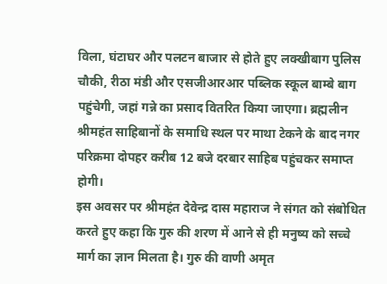विला, घंटाघर और पलटन बाजार से होते हुए लक्खीबाग पुलिस चौकी, रीठा मंडी और एसजीआरआर पब्लिक स्कूल बाम्बे बाग पहुंचेगी, जहां गन्ने का प्रसाद वितरित किया जाएगा। ब्रह्मलीन श्रीमहंत साहिबानों के समाधि स्थल पर माथा टेकने के बाद नगर परिक्रमा दोपहर करीब 12 बजे दरबार साहिब पहुंचकर समाप्त होगी।
इस अवसर पर श्रीमहंत देवेन्द्र दास महाराज ने संगत को संबोधित करते हुए कहा कि गुरु की शरण में आने से ही मनुष्य को सच्चे मार्ग का ज्ञान मिलता है। गुरु की वाणी अमृत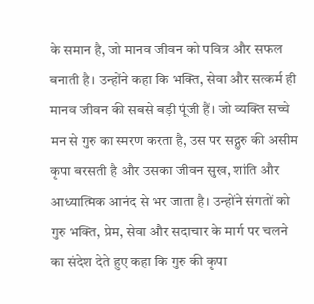के समान है, जो मानव जीवन को पवित्र और सफल बनाती है। उन्होंने कहा कि भक्ति, सेवा और सत्कर्म ही मानव जीवन की सबसे बड़ी पूंजी हैं। जो व्यक्ति सच्चे मन से गुरु का स्मरण करता है, उस पर सद्गुरु की असीम कृपा बरसती है और उसका जीवन सुख, शांति और आध्यात्मिक आनंद से भर जाता है। उन्होंने संगतों को गुरु भक्ति, प्रेम, सेवा और सदाचार के मार्ग पर चलने का संदेश देते हुए कहा कि गुरु की कृपा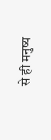से ही मनुष्य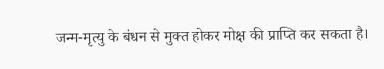जन्म-मृत्यु के बंधन से मुक्त होकर मोक्ष की प्राप्ति कर सकता है।